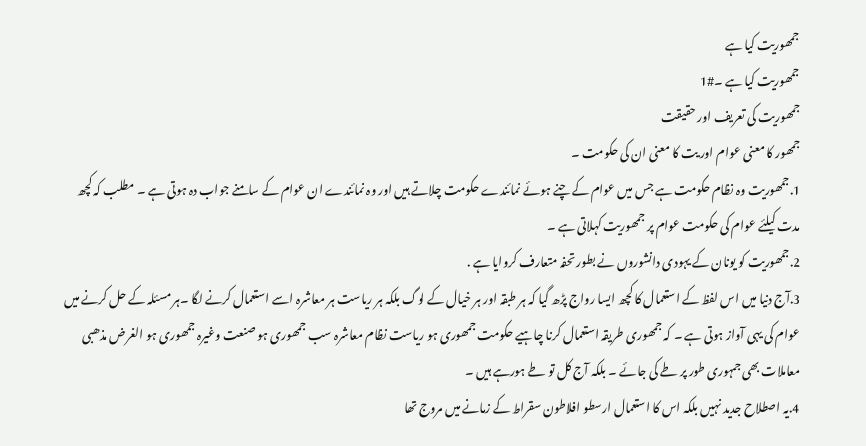جمھوریت کیا ہے
جمھوریت کیا ہے ۔#1
جمھوریت کی تعریف اور حقیقت
جمھور کا معنی عوام اور یت کا معنی ان کی حکومت ۔
1.جمھوریت وہ نظام حکومت ہے جس میں عوام کے چنے ہوئے نمائندے حکومت چلاتے ہیں اور وہ نمائندے ان عوام کے سامنے جواب دہ ہوتی ہے ۔ مطلب کہ کچھ مدت کیلئے عوام کی حکومت عوام پر جمھوریت کہلاتی ہے ۔
2.جمھوریت کو یونان کے یہودی دانشوروں نے بطور تحفہ متعارف کروایا ہے .
3.آج دنیا میں اس لفظ کے استعمال کا کچھ ایسا رواج پڑھ گیا کہ ہر طبقہ اور ہر خیال کے لوگ بلکہ ہر ریاست ہر معاشرہ اسے استعمال کرنے لگا ۔ہر مسئلہ کے حل کرنے میں عوام کی یہی آواز ہوتی ہے ۔ کہ جمھوری طریقہ استعمال کرنا چاہیے حکومت جمھوری ہو ریاست نظام معاشرہ سب جمھوری ہو صنعت وغیرہ جمھوری ہو الغرض مذھبی معاملات بھی جمہوری طور پر طے کی جائے ۔ بلکہ آج کل تو طے ہورہے ہیں ۔
4.یہ اصطلاح جدید نہیں بلکہ اس کا استعمال ارسطو افلاطون سقراط کے زمانے میں مروج تھا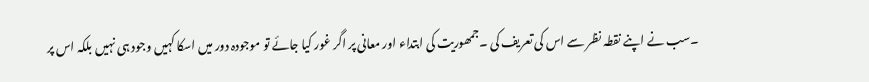۔سب نے اپنے نقطہ نظر سے اس کی تعریف کی ۔جمھوریت کی ابتداء اور معانی پر اگر غور کیا جائے تو موجودہ دور میں اسکا کہیں وجود ہی نہیں بلکہ اس پر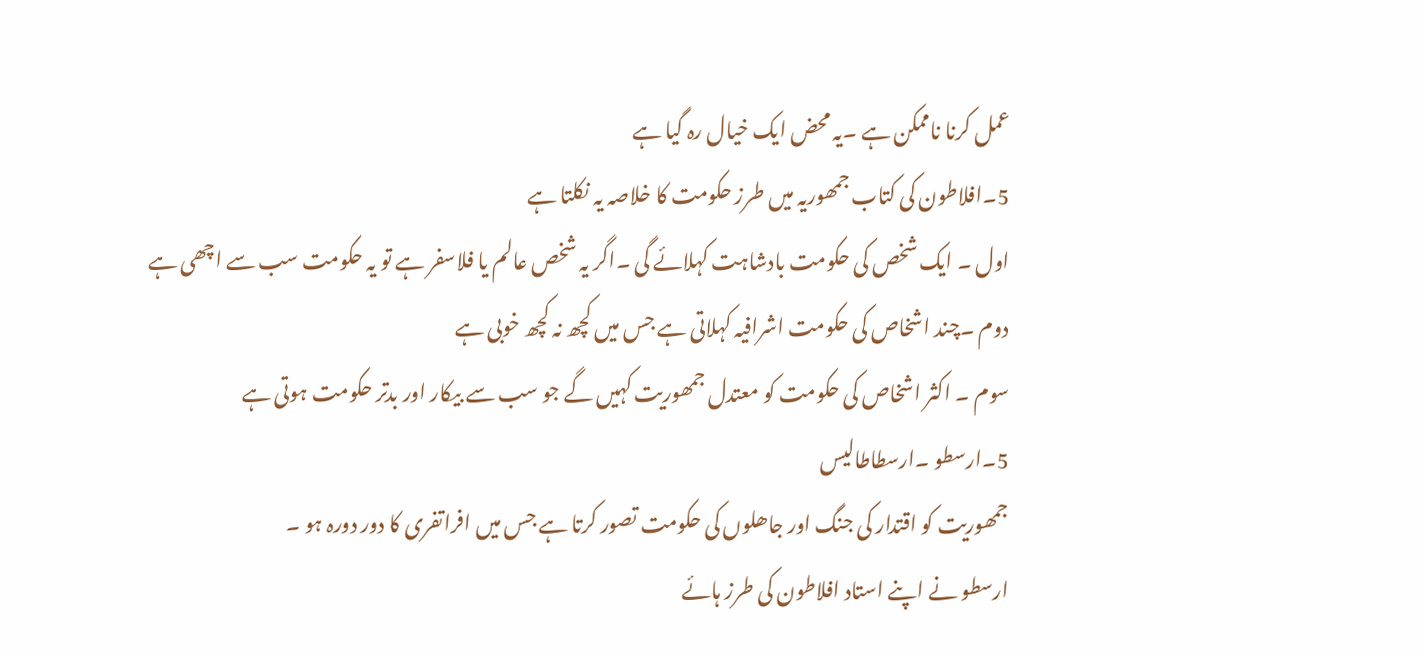عمل کرنا ناممکن ہے ۔یہ محض ایک خیال رہ گیا ہے
5۔افلاطون کی کتاب جمھوریہ میں طرز حکومت کا خلاصہ یہ نکلتا ہے
اول ۔ ایک شخص کی حکومت بادشاہت کہلائے گی ۔اگر یہ شخص عالم یا فلاسفر ہے تو یہ حکومت سب سے اچھی ہے
دوم ۔چند اشخاص کی حکومت اشرافیہ کہلاتی ہے جس میں کچھ نہ کچھ خوبی ہے
سوم ۔ اکثر اشخاص کی حکومت کو معتدل جمھوریت کہیں گے جو سب سے بیکار اور بدتر حکومت ہوتی ہے
5۔ارسطو ۔ارسطاطالیس
جمھوریت کو اقتدار کی جنگ اور جاھلوں کی حکومت تصور کرتا ہے جس میں افراتفری کا دور دورہ ہو ۔
ارسطو نے اپنے استاد افلاطون کی طرز ہائے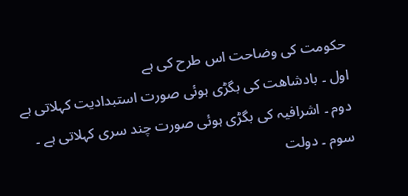حکومت کی وضاحت اس طرح کی ہے
اول ۔ بادشاھت کی بگڑی ہوئی صورت استبدادیت کہلاتی ہے
دوم ۔ اشرافیہ کی بگڑی ہوئی صورت چند سری کہلاتی ہے ۔
سوم ۔ دولت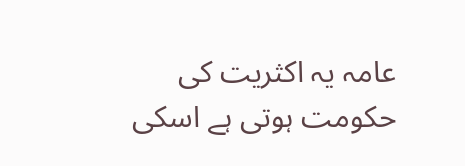عامہ یہ اکثریت کی حکومت ہوتی ہے اسکی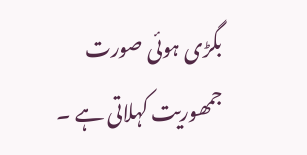بگڑی ہوئی صورت جمھوریت کہلاتی ہے ۔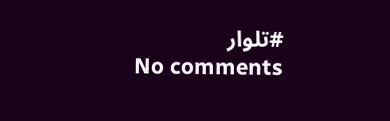#تلوار
No comments